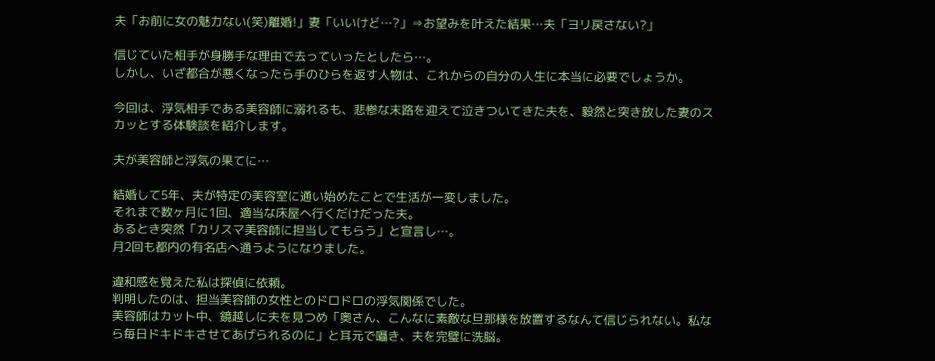夫「お前に女の魅力ない(笑)離婚!」妻「いいけど…?」⇒お望みを叶えた結果…夫「ヨリ戻さない?」

信じていた相手が身勝手な理由で去っていったとしたら…。
しかし、いざ都合が悪くなったら手のひらを返す人物は、これからの自分の人生に本当に必要でしょうか。

今回は、浮気相手である美容師に溺れるも、悲惨な末路を迎えて泣きついてきた夫を、毅然と突き放した妻のスカッとする体験談を紹介します。

夫が美容師と浮気の果てに…

結婚して5年、夫が特定の美容室に通い始めたことで生活が一変しました。
それまで数ヶ月に1回、適当な床屋へ行くだけだった夫。
あるとき突然「カリスマ美容師に担当してもらう」と宣言し…。
月2回も都内の有名店へ通うようになりました。

違和感を覚えた私は探偵に依頼。
判明したのは、担当美容師の女性とのドロドロの浮気関係でした。
美容師はカット中、鏡越しに夫を見つめ「奥さん、こんなに素敵な旦那様を放置するなんて信じられない。私なら毎日ドキドキさせてあげられるのに」と耳元で囁き、夫を完璧に洗脳。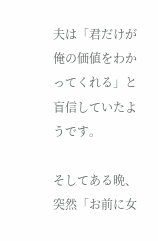夫は「君だけが俺の価値をわかってくれる」と盲信していたようです。

そしてある晩、突然「お前に女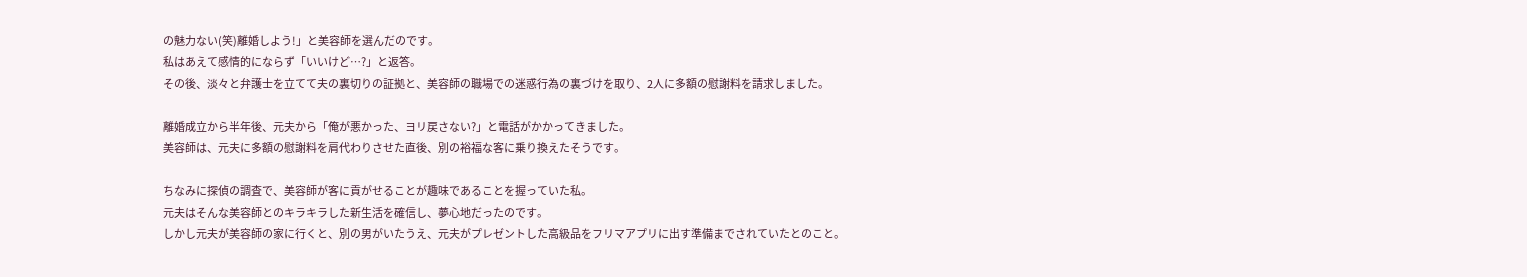の魅力ない(笑)離婚しよう!」と美容師を選んだのです。
私はあえて感情的にならず「いいけど…?」と返答。
その後、淡々と弁護士を立てて夫の裏切りの証拠と、美容師の職場での迷惑行為の裏づけを取り、2人に多額の慰謝料を請求しました。

離婚成立から半年後、元夫から「俺が悪かった、ヨリ戻さない?」と電話がかかってきました。
美容師は、元夫に多額の慰謝料を肩代わりさせた直後、別の裕福な客に乗り換えたそうです。

ちなみに探偵の調査で、美容師が客に貢がせることが趣味であることを握っていた私。
元夫はそんな美容師とのキラキラした新生活を確信し、夢心地だったのです。
しかし元夫が美容師の家に行くと、別の男がいたうえ、元夫がプレゼントした高級品をフリマアプリに出す準備までされていたとのこと。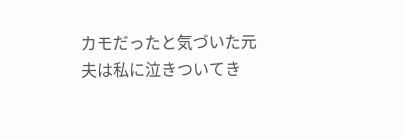カモだったと気づいた元夫は私に泣きついてき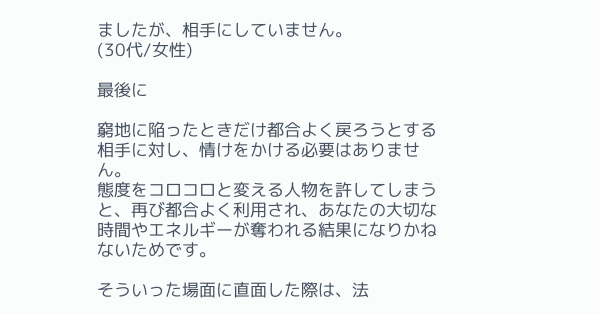ましたが、相手にしていません。
(30代/女性)

最後に

窮地に陥ったときだけ都合よく戻ろうとする相手に対し、情けをかける必要はありません。
態度をコロコロと変える人物を許してしまうと、再び都合よく利用され、あなたの大切な時間やエネルギーが奪われる結果になりかねないためです。

そういった場面に直面した際は、法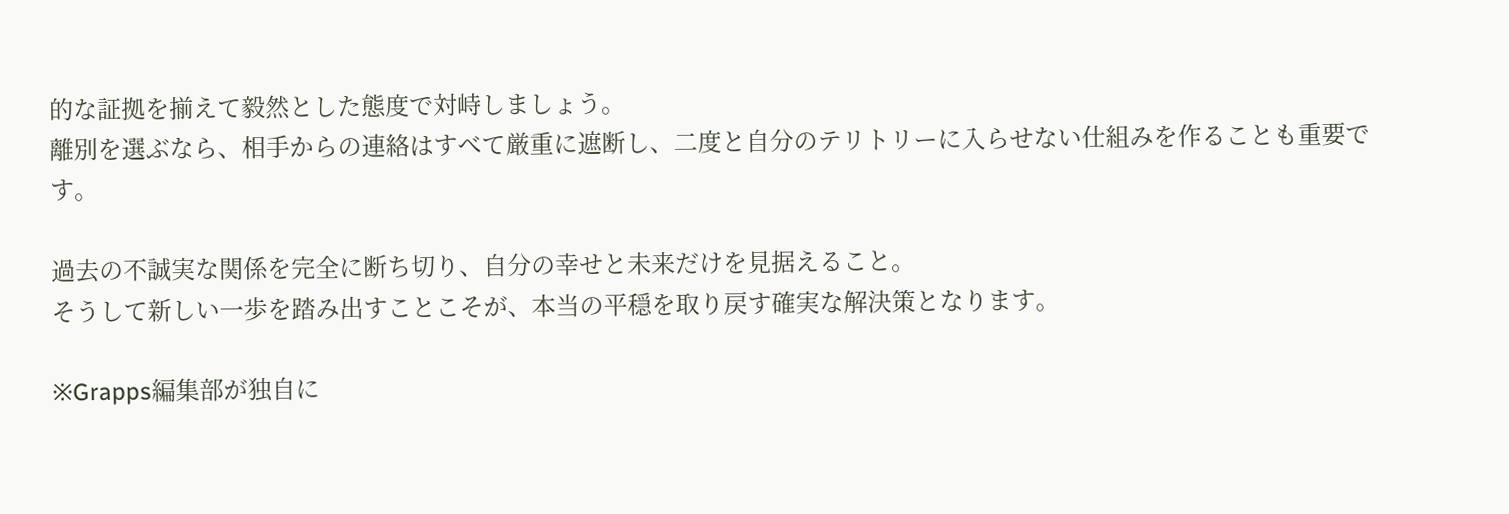的な証拠を揃えて毅然とした態度で対峙しましょう。
離別を選ぶなら、相手からの連絡はすべて厳重に遮断し、二度と自分のテリトリーに入らせない仕組みを作ることも重要です。

過去の不誠実な関係を完全に断ち切り、自分の幸せと未来だけを見据えること。
そうして新しい一歩を踏み出すことこそが、本当の平穏を取り戻す確実な解決策となります。

※Grapps編集部が独自に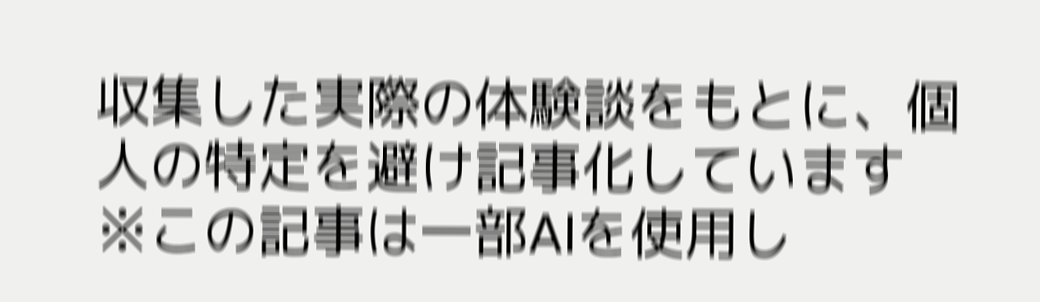収集した実際の体験談をもとに、個人の特定を避け記事化しています
※この記事は一部AIを使用し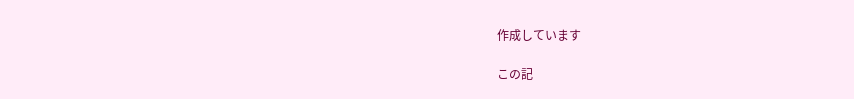作成しています

この記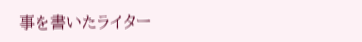事を書いたライター